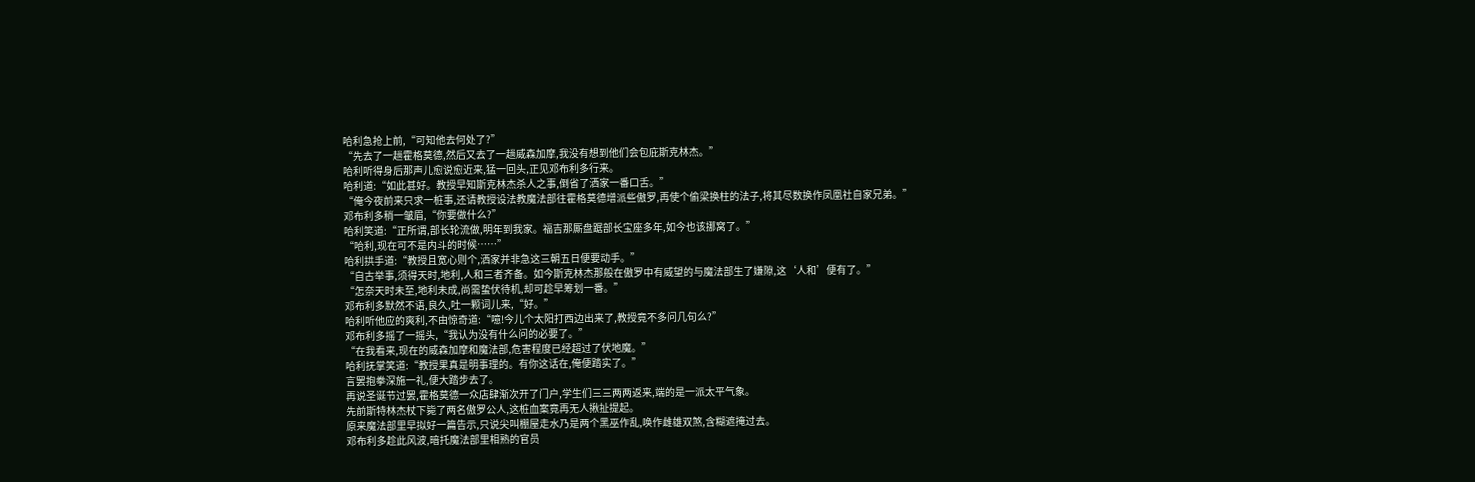哈利急抢上前,“可知他去何处了?”
“先去了一趟霍格莫德,然后又去了一趟威森加摩,我没有想到他们会包庇斯克林杰。”
哈利听得身后那声儿愈说愈近来,猛一回头,正见邓布利多行来。
哈利道:“如此甚好。教授早知斯克林杰杀人之事,倒省了洒家一番口舌。”
“俺今夜前来只求一桩事,还请教授设法教魔法部往霍格莫德增派些傲罗,再使个偷梁换柱的法子,将其尽数换作凤凰社自家兄弟。”
邓布利多稍一皱眉,“你要做什么?”
哈利笑道:“正所谓,部长轮流做,明年到我家。福吉那厮盘踞部长宝座多年,如今也该挪窝了。”
“哈利,现在可不是内斗的时候……”
哈利拱手道:“教授且宽心则个,洒家并非急这三朝五日便要动手。”
“自古举事,须得天时,地利,人和三者齐备。如今斯克林杰那般在傲罗中有威望的与魔法部生了嫌隙,这‘人和’便有了。”
“怎奈天时未至,地利未成,尚需蛰伏待机,却可趁早筹划一番。”
邓布利多默然不语,良久,吐一颗词儿来,“好。”
哈利听他应的爽利,不由惊奇道:“噫!今儿个太阳打西边出来了,教授竟不多问几句么?”
邓布利多摇了一摇头,“我认为没有什么问的必要了。”
“在我看来,现在的威森加摩和魔法部,危害程度已经超过了伏地魔。”
哈利抚掌笑道:“教授果真是明事理的。有你这话在,俺便踏实了。”
言罢抱拳深施一礼,便大踏步去了。
再说圣诞节过罢,霍格莫德一众店肆渐次开了门户,学生们三三两两返来,端的是一派太平气象。
先前斯特林杰杖下毙了两名傲罗公人,这桩血案竟再无人揪扯提起。
原来魔法部里早拟好一篇告示,只说尖叫棚屋走水乃是两个黑巫作乱,唤作雌雄双煞,含糊遮掩过去。
邓布利多趁此风波,暗托魔法部里相熟的官员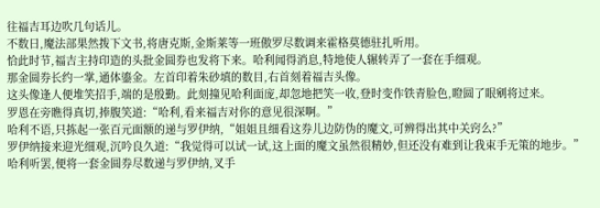往福吉耳边吹几句话儿。
不数日,魔法部果然拨下文书,将唐克斯,金斯莱等一班傲罗尽数调来霍格莫德驻扎听用。
恰此时节,福吉主持印造的头批金圆券也发将下来。哈利闻得消息,特地使人辗转弄了一套在手细观。
那金圆券长约一掌,通体鎏金。左首印着朱砂填的数目,右首刻着福吉头像。
这头像逢人便堆笑招手,端的是殷勤。此刻撞见哈利面庞,却忽地把笑一收,登时变作铁青脸色,瞪圆了眼剜将过来。
罗恩在旁瞧得真切,捧腹笑道:“哈利,看来福吉对你的意见很深啊。”
哈利不语,只拣起一张百元面额的递与罗伊纳,“姐姐且细看这券儿边防伪的魔文,可辨得出其中关窍么?”
罗伊纳接来迎光细观,沉吟良久道:“我觉得可以试一试,这上面的魔文虽然很精妙,但还没有难到让我束手无策的地步。”
哈利听罢,便将一套金圆券尽数递与罗伊纳,叉手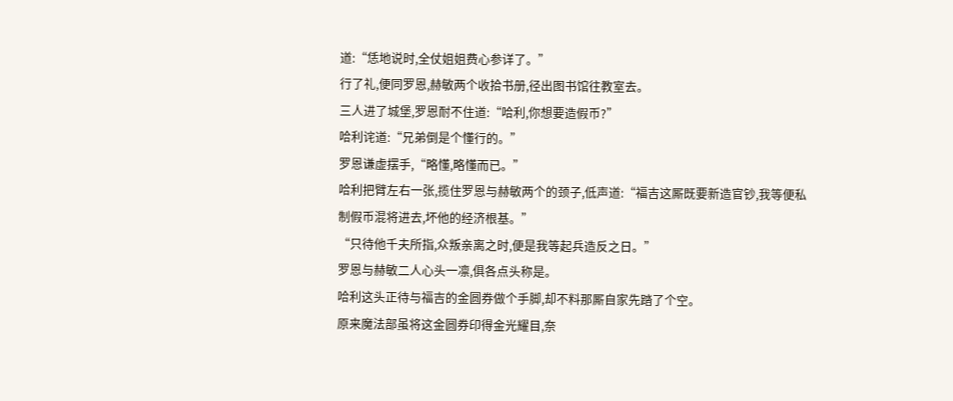道:“恁地说时,全仗姐姐费心参详了。”
行了礼,便同罗恩,赫敏两个收拾书册,径出图书馆往教室去。
三人进了城堡,罗恩耐不住道:“哈利,你想要造假币?”
哈利诧道:“兄弟倒是个懂行的。”
罗恩谦虚摆手,“略懂,略懂而已。”
哈利把臂左右一张,揽住罗恩与赫敏两个的颈子,低声道:“福吉这厮既要新造官钞,我等便私制假币混将进去,坏他的经济根基。”
“只待他千夫所指,众叛亲离之时,便是我等起兵造反之日。”
罗恩与赫敏二人心头一凛,俱各点头称是。
哈利这头正待与福吉的金圆券做个手脚,却不料那厮自家先踏了个空。
原来魔法部虽将这金圆券印得金光耀目,奈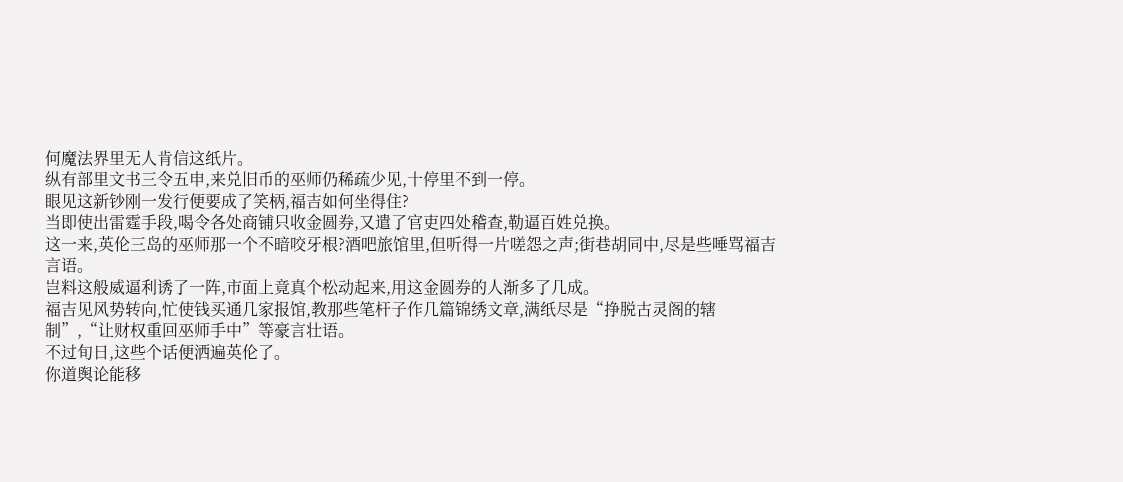何魔法界里无人肯信这纸片。
纵有部里文书三令五申,来兑旧币的巫师仍稀疏少见,十停里不到一停。
眼见这新钞刚一发行便要成了笑柄,福吉如何坐得住?
当即使出雷霆手段,喝令各处商铺只收金圆券,又遣了官吏四处稽查,勒逼百姓兑换。
这一来,英伦三岛的巫师那一个不暗咬牙根?酒吧旅馆里,但听得一片嗟怨之声;街巷胡同中,尽是些唾骂福吉言语。
岂料这般威逼利诱了一阵,市面上竟真个松动起来,用这金圆券的人渐多了几成。
福吉见风势转向,忙使钱买通几家报馆,教那些笔杆子作几篇锦绣文章,满纸尽是“挣脱古灵阁的辖制”,“让财权重回巫师手中”等豪言壮语。
不过旬日,这些个话便洒遍英伦了。
你道舆论能移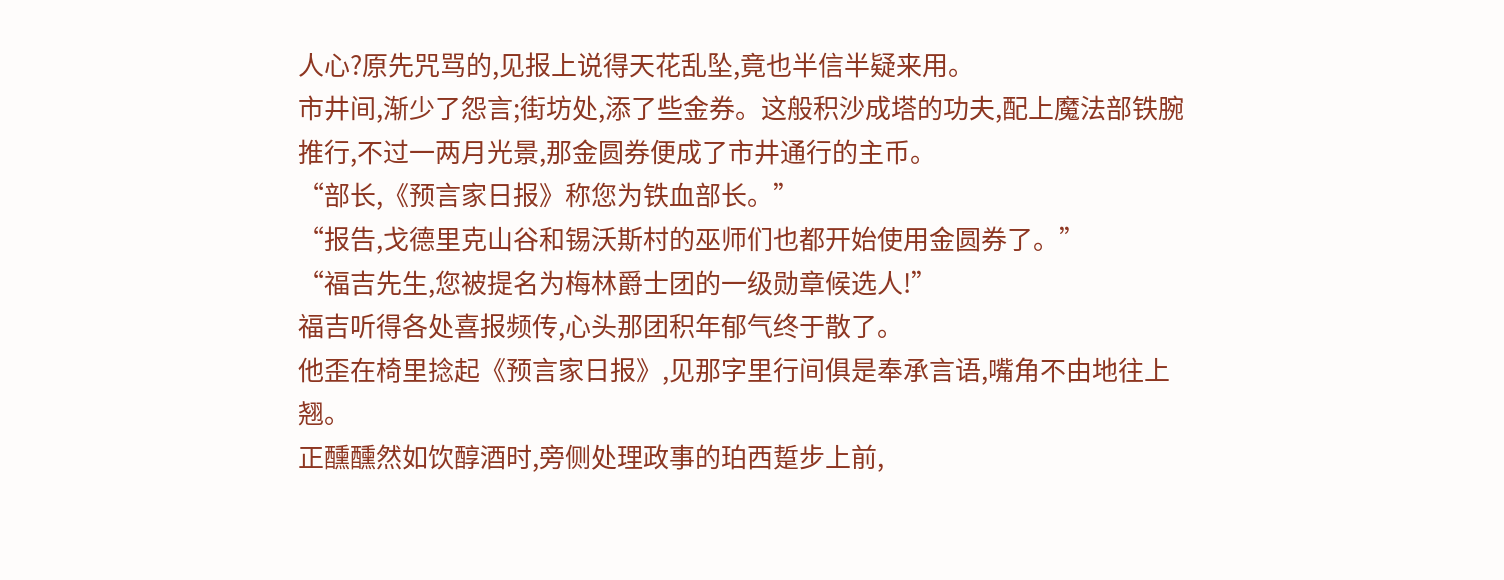人心?原先咒骂的,见报上说得天花乱坠,竟也半信半疑来用。
市井间,渐少了怨言;街坊处,添了些金券。这般积沙成塔的功夫,配上魔法部铁腕推行,不过一两月光景,那金圆券便成了市井通行的主币。
“部长,《预言家日报》称您为铁血部长。”
“报告,戈德里克山谷和锡沃斯村的巫师们也都开始使用金圆券了。”
“福吉先生,您被提名为梅林爵士团的一级勋章候选人!”
福吉听得各处喜报频传,心头那团积年郁气终于散了。
他歪在椅里捻起《预言家日报》,见那字里行间俱是奉承言语,嘴角不由地往上翘。
正醺醺然如饮醇酒时,旁侧处理政事的珀西踅步上前,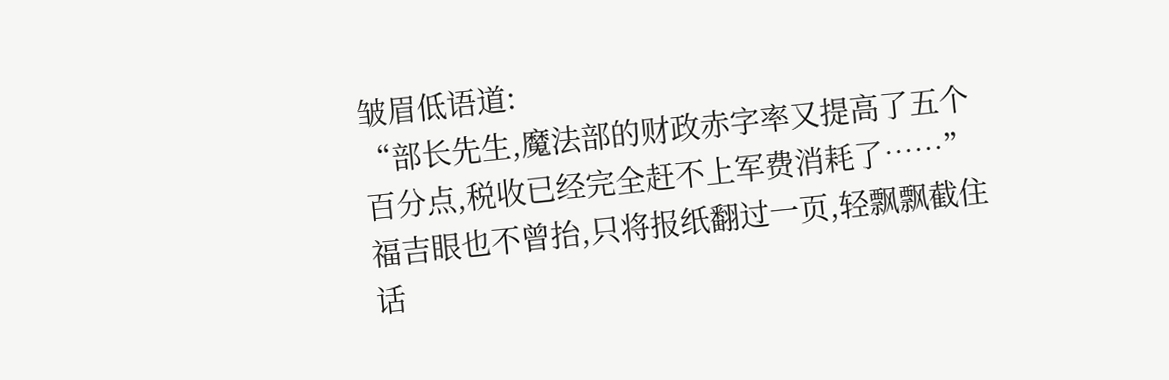皱眉低语道:
“部长先生,魔法部的财政赤字率又提高了五个百分点,税收已经完全赶不上军费消耗了……”
福吉眼也不曾抬,只将报纸翻过一页,轻飘飘截住话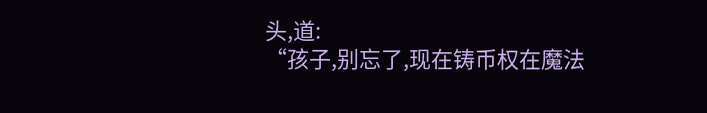头,道:
“孩子,别忘了,现在铸币权在魔法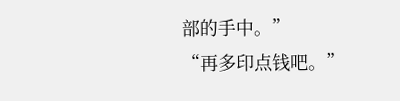部的手中。”
“再多印点钱吧。”